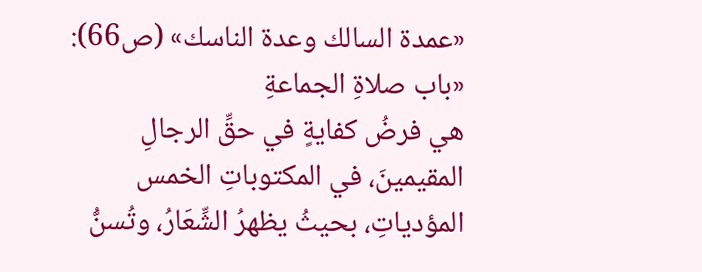«عمدة السالك وعدة الناسك» (ص66):
«باب صلاةِ الجماعةِ
هي فرضُ كفايةٍ في حقِّ الرجالِ المقيمينَ، في المكتوباتِ الخمس المؤدياتِ، بحيثُ يظهرُ الشِّعَارُ، وتُسنُّ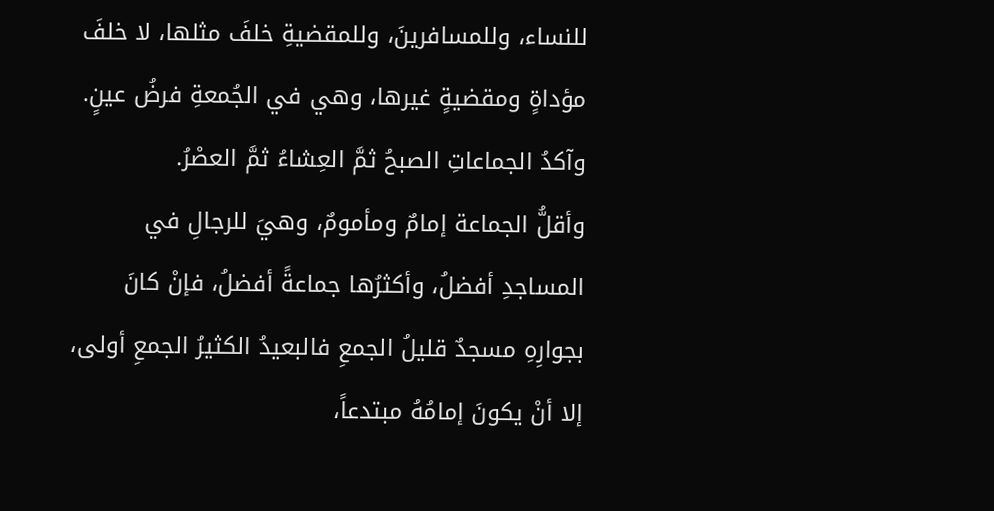للنساء، وللمسافرينَ، وللمقضيةِ خلفَ مثلها، لا خلفَ مؤداةٍ ومقضيةٍ غيرها، وهي في الجُمعةِ فرضُ عينٍ.
وآكدُ الجماعاتِ الصبحُ ثمَّ العِشاءُ ثمَّ العصْرُ.
وأقلُّ الجماعة إمامٌ ومأمومٌ، وهيَ للرجالِ في المساجدِ أفضلُ، وأكثرُها جماعةً أفضلُ، فإنْ كانَ بجوارِهِ مسجدٌ قليلُ الجمعِ فالبعيدُ الكثيرُ الجمعِ أولى، إلا أنْ يكونَ إمامُهُ مبتدعاً،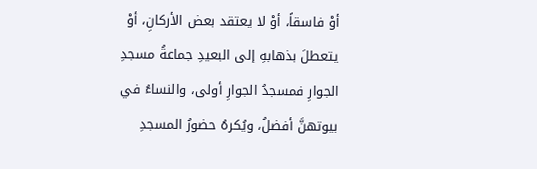أوْ فاسقاً، أوْ لا يعتقد بعض الأركانِ، أوْ يتعطلَ بذهابهِ إلى البعيدِ جماعةُ مسجدِ الجوارِ فمسجدُ الجوارِ أولى، والنساءُ في بيوتهنَّ أفضلُ، ويُكرهُ حضورُ المسجدِ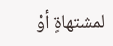لمشتهاةٍ أوْ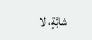شابَّةٍ، لا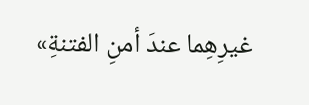غيرِهِما عندَ أمنِ الفتنةِ»